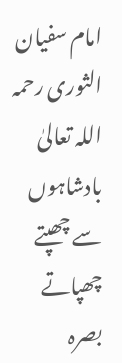امام سفیان الثوری رحمہ اللہ تعالیٰ بادشاہوں سے چھپتے چھپاتے بصرہ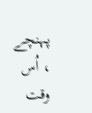پہنچے ، اُس وقت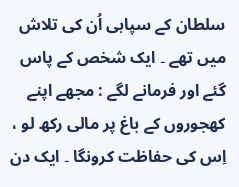سلطان کے سپاہی اُن کی تلاش میں تھے ۔ ایک شخص کے پاس گئے اور فرمانے لگے : مجھے اپنے کھجوروں کے باغ پر مالی رکھ لو ، اِس کی حفاظت کرونگا ۔ ایک دن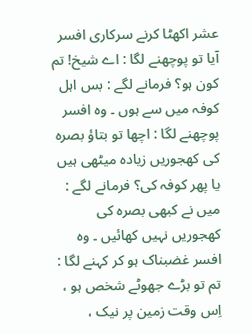عشر اکھٹا کرنے سرکاری افسر آیا تو پوچھنے لگا : اے شیخ! تم کون ہو؟ فرمانے لگے : بس اہل کوفہ میں سے ہوں ۔ وہ افسر پوچھنے لگا : اچھا تو بتاؤ بصرہ کی کھجوریں زیادہ میٹھی ہیں یا پھر کوفہ کی؟ فرمانے لگے : میں نے کبھی بصرہ کی کھجوریں نہیں کھائیں ۔ وہ افسر غضبناک ہو کر کہنے لگا : تم تو بڑے جھوٹے شخص ہو ، اِس وقت زمین پر نیک ،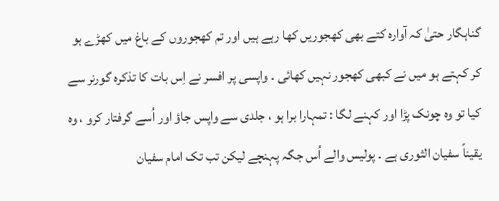گناہگار حتیٰ کہ آوارہ کتے بھی کھجوریں کھا رہے ہیں اور تم کھجوروں کے باغ میں کھڑے ہو کر کہتے ہو میں نے کبھی کھجور نہیں کھائی ۔ واپسی پر افسر نے اِس بات کا تذکرہ گورنر سے کیا تو وہ چونک پڑا اور کہنے لگا : تمہارا برا ہو ، جلدی سے واپس جاؤ اور اُسے گرفتار کرو ، وہ یقیناً سفیان الثوری ہے ۔ پولیس والے اُس جگہ پہنچے لیکن تب تک امام سفیان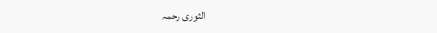الثوری رحمہ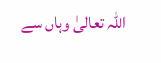اللہ تعالیٰ وہاں سے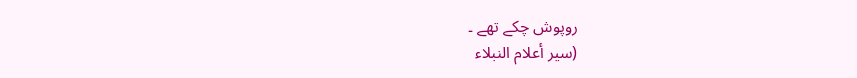روپوش چکے تھے ۔
(سیر أعلام النبلاء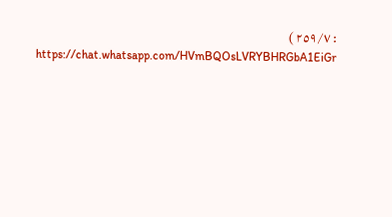: ٢٥٩/٧ )
https://chat.whatsapp.com/HVmBQOsLVRYBHRGbA1EiGr